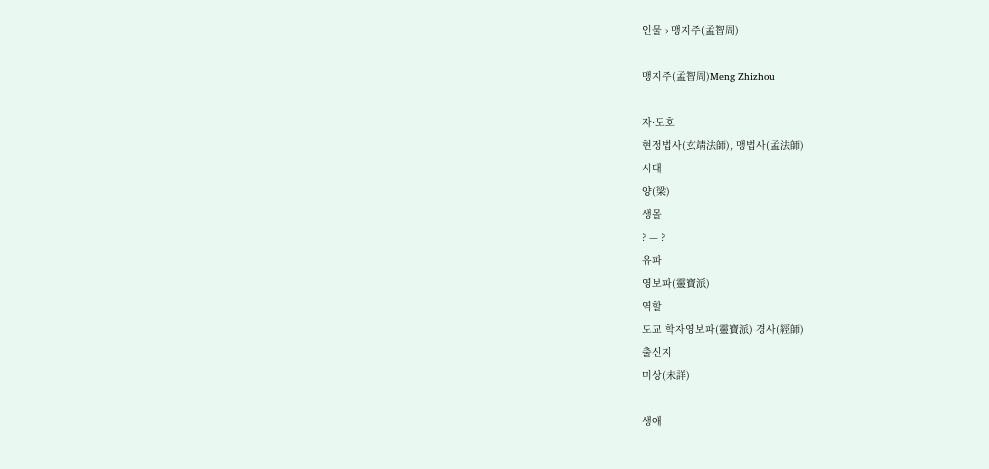인물 › 맹지주(孟智周)

맹지주(孟智周)Meng Zhizhou

자·도호
현정법사(玄靖法師), 맹법사(孟法師)
시대
양(梁)
생몰
? — ?
유파
영보파(靈寶派)
역할
도교 학자영보파(靈寶派) 경사(經師)
출신지
미상(未詳)

생애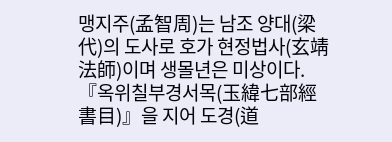맹지주(孟智周)는 남조 양대(梁代)의 도사로 호가 현정법사(玄靖法師)이며 생몰년은 미상이다. 『옥위칠부경서목(玉緯七部經書目)』을 지어 도경(道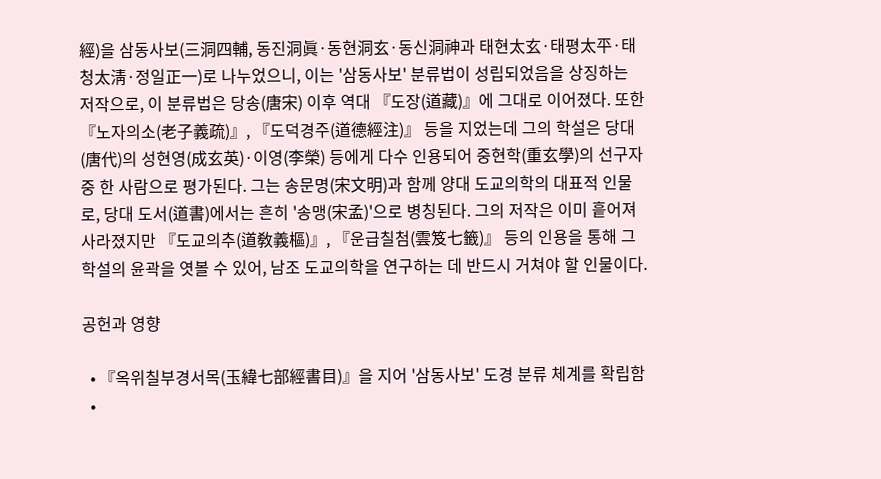經)을 삼동사보(三洞四輔, 동진洞眞·동현洞玄·동신洞神과 태현太玄·태평太平·태청太淸·정일正一)로 나누었으니, 이는 '삼동사보' 분류법이 성립되었음을 상징하는 저작으로, 이 분류법은 당송(唐宋) 이후 역대 『도장(道藏)』에 그대로 이어졌다. 또한 『노자의소(老子義疏)』, 『도덕경주(道德經注)』 등을 지었는데 그의 학설은 당대(唐代)의 성현영(成玄英)·이영(李榮) 등에게 다수 인용되어 중현학(重玄學)의 선구자 중 한 사람으로 평가된다. 그는 송문명(宋文明)과 함께 양대 도교의학의 대표적 인물로, 당대 도서(道書)에서는 흔히 '송맹(宋孟)'으로 병칭된다. 그의 저작은 이미 흩어져 사라졌지만 『도교의추(道敎義樞)』, 『운급칠첨(雲笈七籤)』 등의 인용을 통해 그 학설의 윤곽을 엿볼 수 있어, 남조 도교의학을 연구하는 데 반드시 거쳐야 할 인물이다.

공헌과 영향

  • 『옥위칠부경서목(玉緯七部經書目)』을 지어 '삼동사보' 도경 분류 체계를 확립함
  •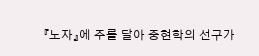『노자』에 주를 달아 중현학의 선구가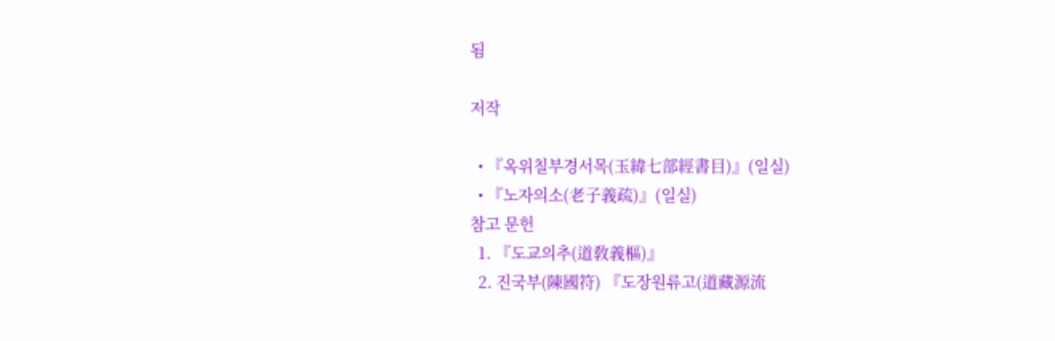됨

저작

  • 『옥위칠부경서목(玉緯七部經書目)』(일실)
  • 『노자의소(老子義疏)』(일실)
참고 문헌
  1. 『도교의추(道敎義樞)』
  2. 진국부(陳國符) 『도장원류고(道藏源流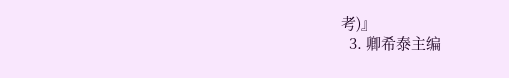考)』
  3. 卿希泰主编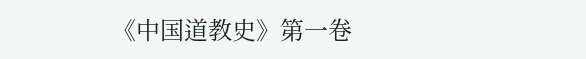《中国道教史》第一卷